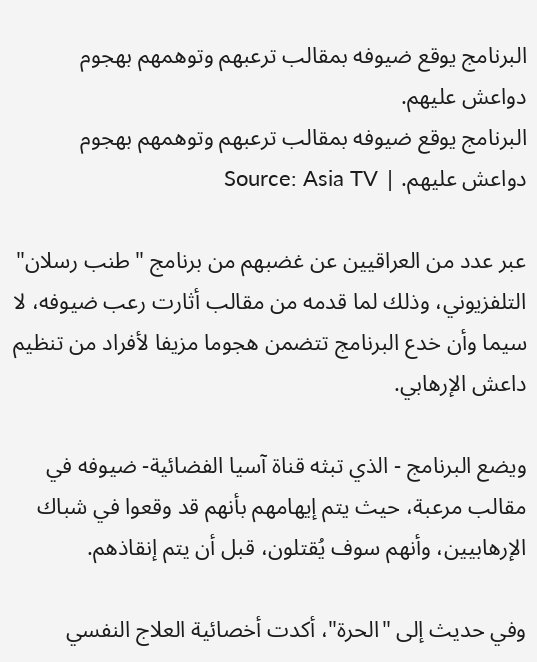البرنامج يوقع ضيوفه بمقالب ترعبهم وتوهمهم بهجوم دواعش عليهم.
البرنامج يوقع ضيوفه بمقالب ترعبهم وتوهمهم بهجوم دواعش عليهم. | Source: Asia TV

عبر عدد من العراقيين عن غضبهم من برنامج "طنب رسلان" التلفزيوني، وذلك لما قدمه من مقالب أثارت رعب ضيوفه، لا سيما وأن خدع البرنامج تتضمن هجوما مزيفا لأفراد من تنظيم داعش الإرهابي.

ويضع البرنامج - الذي تبثه قناة آسيا الفضائية- ضيوفه في مقالب مرعبة، حيث يتم إيهامهم بأنهم قد وقعوا في شباك الإرهابيين، وأنهم سوف يُقتلون، قبل أن يتم إنقاذهم.

وفي حديث إلى "الحرة"، أكدت أخصائية العلاج النفسي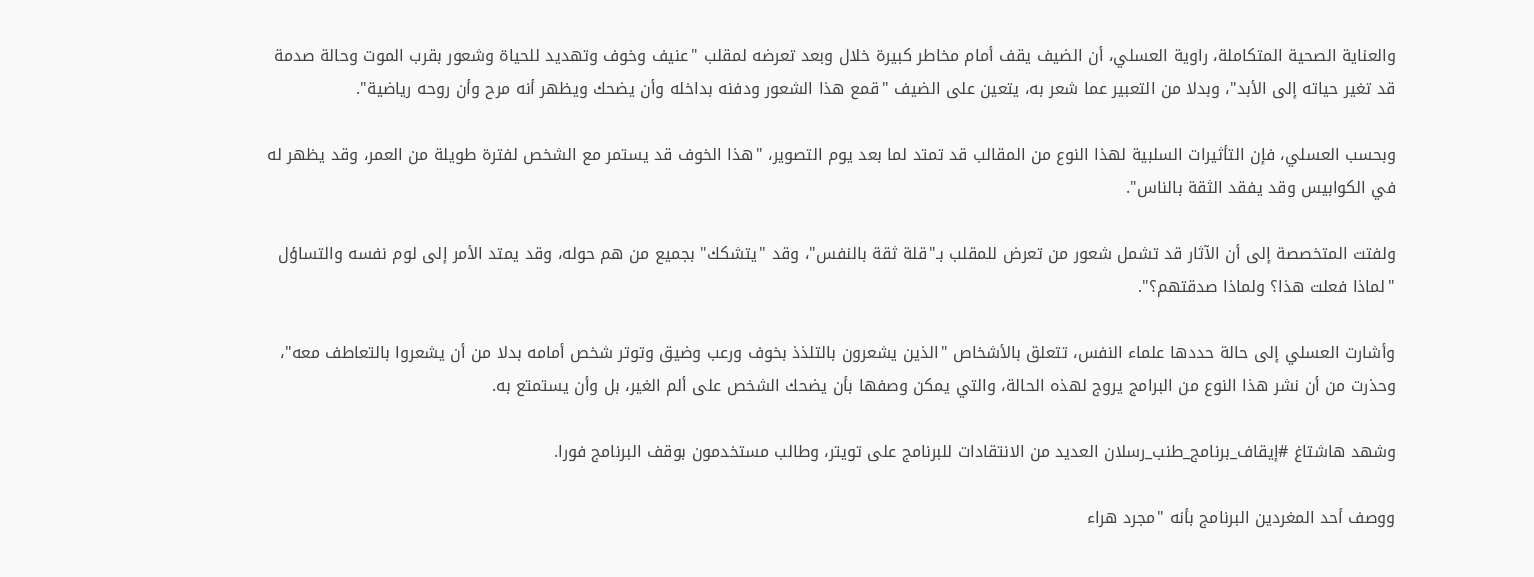والعناية الصحية المتكاملة، راوية العسلي، أن الضيف يقف أمام مخاطر كبيرة خلال وبعد تعرضه لمقلب "عنيف وخوف وتهديد للحياة وشعور بقرب الموت وحالة صدمة قد تغير حياته إلى الأبد"، وبدلا من التعبير عما شعر به، يتعين على الضيف "قمع هذا الشعور ودفنه بداخله وأن يضحك ويظهر أنه مرح وأن روحه رياضية".

وبحسب العسلي، فإن التأثيرات السلبية لهذا النوع من المقالب قد تمتد لما بعد يوم التصوير، "هذا الخوف قد يستمر مع الشخص لفترة طويلة من العمر، وقد يظهر له في الكوابيس وقد يفقد الثقة بالناس".

ولفتت المتخصصة إلى أن الآثار قد تشمل شعور من تعرض للمقلب بـ"قلة ثقة بالنفس"، وقد "يتشكك" بجميع من هم حوله، وقد يمتد الأمر إلى لوم نفسه والتساؤل "لماذا فعلت هذا؟ ولماذا صدقتهم؟".

وأشارت العسلي إلى حالة حددها علماء النفس، تتعلق بالأشخاص "الذين يشعرون بالتلذذ بخوف ورعب وضيق وتوتر شخص أمامه بدلا من أن يشعروا بالتعاطف معه"، وحذرت من أن نشر هذا النوع من البرامج يروج لهذه الحالة، والتي يمكن وصفها بأن يضحك الشخص على ألم الغير، بل وأن يستمتع به.

وشهد هاشتاغ #إيقاف_برنامج_طنب_رسلان العديد من الانتقادات للبرنامج على تويتر، وطالب مستخدمون بوقف البرنامج فورا.

ووصف أحد المغردين البرنامج بأنه "مجرد هراء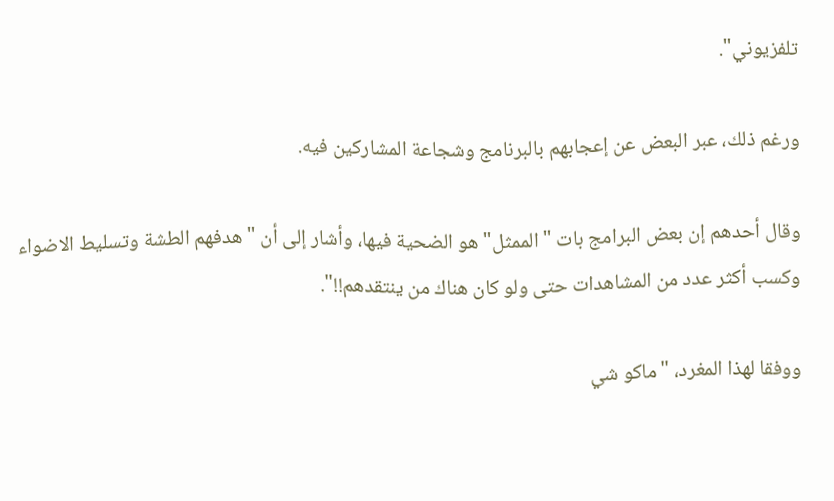تلفزيوني".

ورغم ذلك، عبر البعض عن إعجابهم بالبرنامج وشجاعة المشاركين فيه.

وقال أحدهم إن بعض البرامج بات "الممثل" هو الضحية فيها، وأشار إلى أن "هدفهم الطشة وتسليط الاضواء وكسب أكثر عدد من المشاهدات حتى ولو كان هناك من ينتقدهم!!".

ووفقا لهذا المغرد، "ماكو شي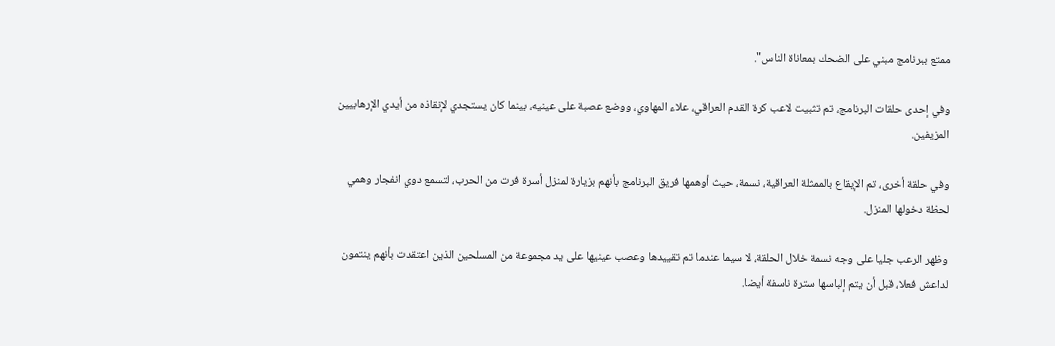ممتع ببرنامج مبني على الضحك بمعاناة الناس".

وفي إحدى حلقات البرنامج، تم تثبيت لاعب كرة القدم العراقي، علاء المهاوي، ووضع عصبة على عينيه، بينما كان يستجدي لإنقاذه من أيدي الإرهابيين المزيفين.

وفي حلقة أخرى، تم الإيقاع بالممثلة العراقية، نسمة، حيث أوهمها فريق البرنامج بأنهم بزيارة لمنزل أسرة فرت من الحرب، لتسمع دوي انفجار وهمي لحظة دخولها المنزل.

وظهر الرعب جليا على وجه نسمة خلال الحلقة، لا سيما عندما تم تقييدها وعصب عينيها على يد مجموعة من المسلحين الذين اعتقدت بأنهم ينتمون لداعش فعلا، قبل أن يتم إلباسها سترة ناسفة أيضا.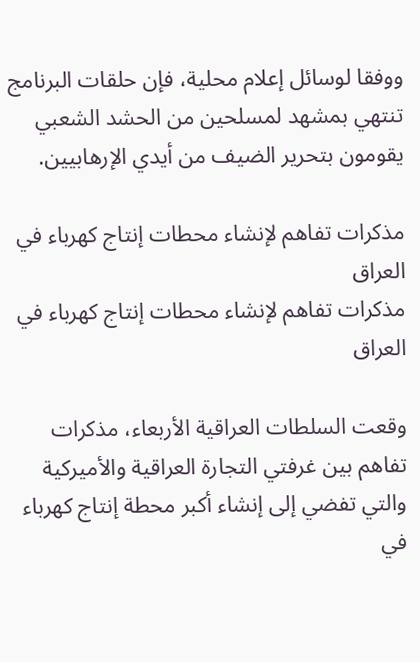ووفقا لوسائل إعلام محلية، فإن حلقات البرنامج تنتهي بمشهد لمسلحين من الحشد الشعبي يقومون بتحرير الضيف من أيدي الإرهابيين.

مذكرات تفاهم لإنشاء محطات إنتاج كهرباء في العراق
مذكرات تفاهم لإنشاء محطات إنتاج كهرباء في العراق

وقعت السلطات العراقية الأربعاء، مذكرات تفاهم بين غرفتي التجارة العراقية والأميركية والتي تفضي إلى إنشاء أكبر محطة إنتاج كهرباء في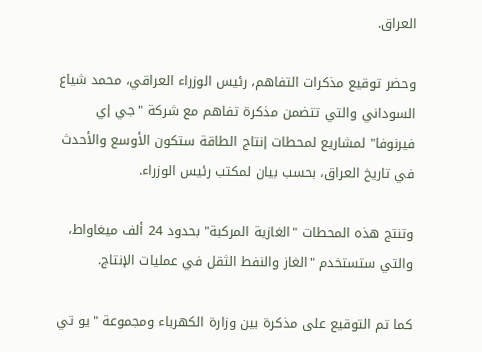العراق.

وحضر توقيع مذكرات التفاهم، رئيس الوزراء العراقي، محمد شياع السوداني والتي تتضمن مذكرة تفاهم مع شركة "جي إي فيرنوفا" لمشاريع لمحطات إنتاج الطاقة ستكون الأوسع والأحدث في تاريخ العراق، بحسب بيان لمكتب رئيس الوزراء.

وتنتج هذه المحطات "الغازية المركبة" بحدود 24 ألف ميغاواط، والتي ستستخدم "الغاز والنفط الثقل في عمليات الإنتاج.

كما تم التوقيع على مذكرة بين وزارة الكهرباء ومجموعة "يو تي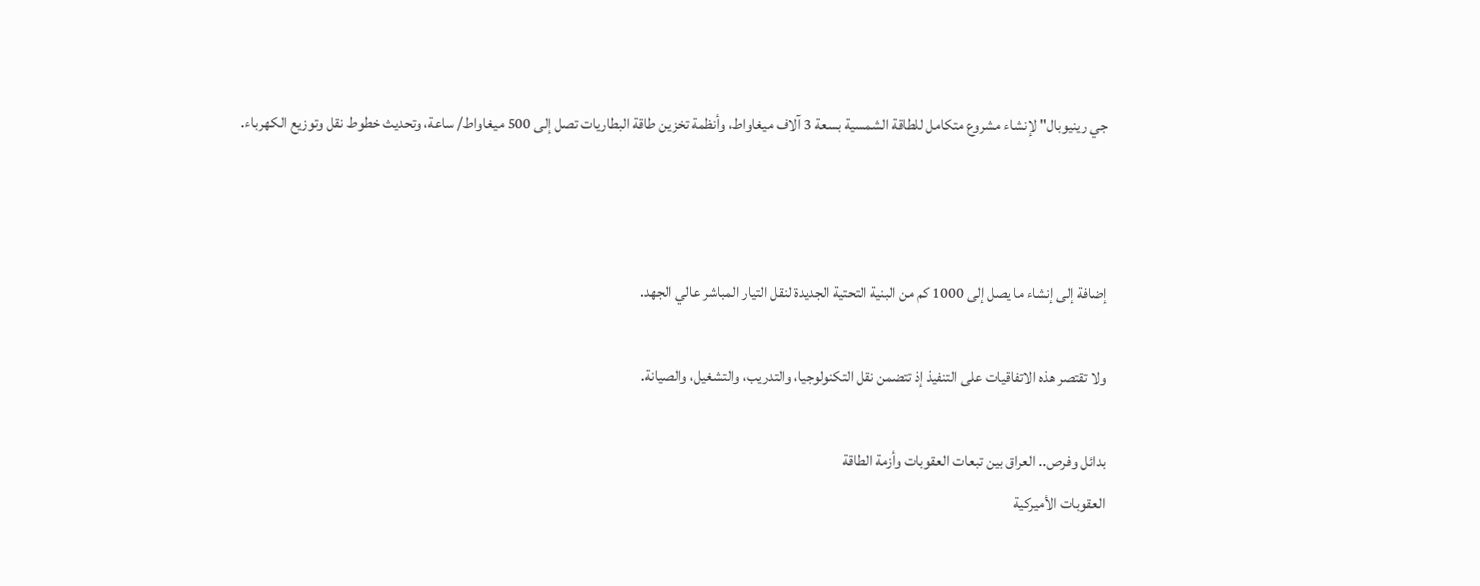جي رينيوبال" لإنشاء مشروع متكامل للطاقة الشمسية بسعة 3 آلاف ميغاواط، وأنظمة تخزين طاقة البطاريات تصل إلى 500 ميغاواط/ ساعة، وتحديث خطوط نقل وتوزيع الكهرباء.



إضافة إلى إنشاء ما يصل إلى 1000 كم من البنية التحتية الجديدة لنقل التيار المباشر عالي الجهد.

ولا تقتصر هذه الاتفاقيات على التنفيذ إذ تتضمن نقل التكنولوجيا، والتدريب، والتشغيل، والصيانة.

بدائل وفرص.. العراق بين تبعات العقوبات وأزمة الطاقة
العقوبات الأميركية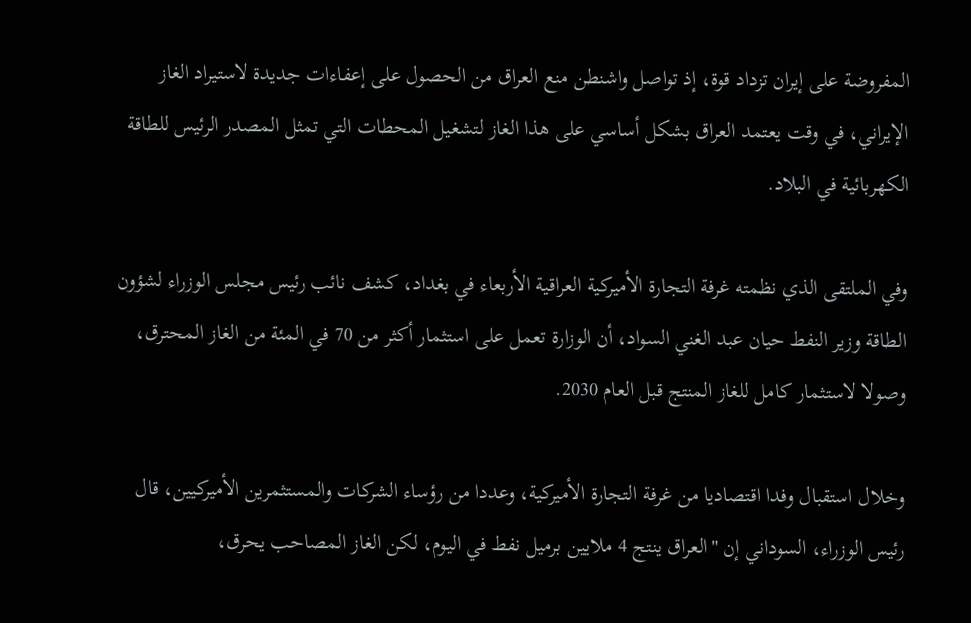المفروضة على إيران تزداد قوة، إذ تواصل واشنطن منع العراق من الحصول على إعفاءات جديدة لاستيراد الغاز الإيراني، في وقت يعتمد العراق بشكل أساسي على هذا الغاز لتشغيل المحطات التي تمثل المصدر الرئيس للطاقة الكهربائية في البلاد.

وفي الملتقى الذي نظمته غرفة التجارة الأميركية العراقية الأربعاء في بغداد، كشف نائب رئيس مجلس الوزراء لشؤون الطاقة وزير النفط حيان عبد الغني السواد، أن الوزارة تعمل على استثمار أكثر من 70 في المئة من الغاز المحترق، وصولا لاستثمار كامل للغاز المنتج قبل العام 2030.

وخلال استقبال وفدا اقتصاديا من غرفة التجارة الأميركية، وعددا من رؤساء الشركات والمستثمرين الأميركيين، قال رئيس الوزراء، السوداني إن "العراق ينتج 4 ملايين برميل نفط في اليوم، لكن الغاز المصاحب يحرق،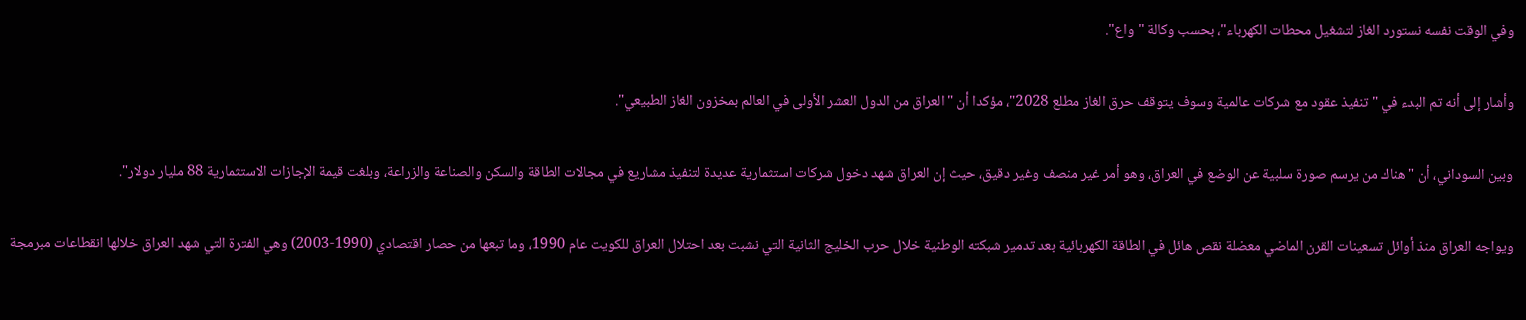وفي الوقت نفسه نستورد الغاز لتشغيل محطات الكهرباء"، بحسب وكالة "واع".

وأشار إلى أنه تم البدء في "تنفيذ عقود مع شركات عالمية وسوف يتوقف حرق الغاز مطلع 2028"، مؤكدا أن "العراق من الدول العشر الأولى في العالم بمخزون الغاز الطبيعي".

وبين السوداني، أن "هناك من يرسم صورة سلبية عن الوضع في العراق، وهو أمر غير منصف وغير دقيق، حيث إن العراق شهد دخول شركات استثمارية عديدة لتنفيذ مشاريع في مجالات الطاقة والسكن والصناعة والزراعة، وبلغت قيمة الإجازات الاستثمارية 88 مليار دولار".

ويواجه العراق منذ أوائل تسعينات القرن الماضي معضلة نقص هائل في الطاقة الكهربائية بعد تدمير شبكته الوطنية خلال حرب الخليج الثانية التي نشبت بعد احتلال العراق للكويت عام 1990، وما تبعها من حصار اقتصادي (1990-2003) وهي الفترة التي شهد العراق خلالها انقطاعات مبرمجة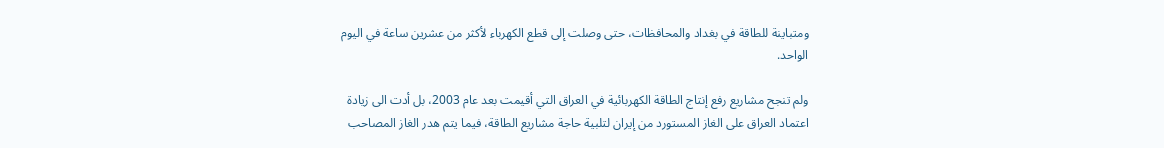ومتباينة للطاقة في بغداد والمحافظات، حتى وصلت إلى قطع الكهرباء لأكثر من عشرين ساعة في اليوم الواحد.

ولم تنجح مشاريع رفع إنتاج الطاقة الكهربائية في العراق التي أقيمت بعد عام 2003، بل أدت الى زيادة اعتماد العراق على الغاز المستورد من إيران لتلبية حاجة مشاريع الطاقة، فيما يتم هدر الغاز المصاحب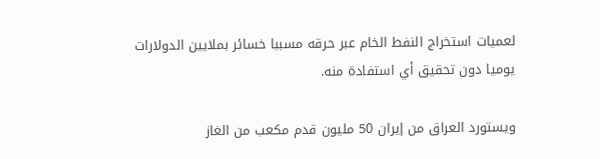لعميات استخراج النفط الخام عبر حرقه مسببا خسائر بملايين الدولارات يوميا دون تحقيق أي استفادة منه.

ويستورد العراق من إيران 50 مليون قدم مكعب من الغاز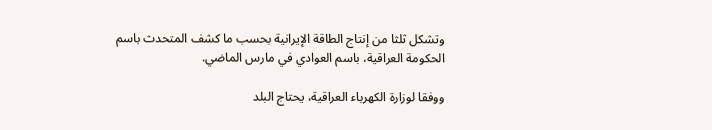وتشكل ثلثا من إنتاج الطاقة الإيرانية بحسب ما كشف المتحدث باسم الحكومة العراقية، باسم العوادي في مارس الماضي.

ووفقا لوزارة الكهرباء العراقية، يحتاج البلد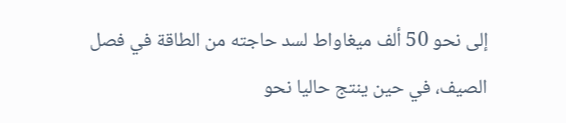إلى نحو 50 ألف ميغاواط لسد حاجته من الطاقة في فصل الصيف، في حين ينتج حاليا نحو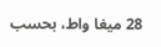28 ميغا واط، بحسب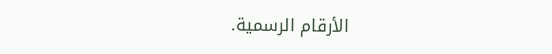الأرقام الرسمية.